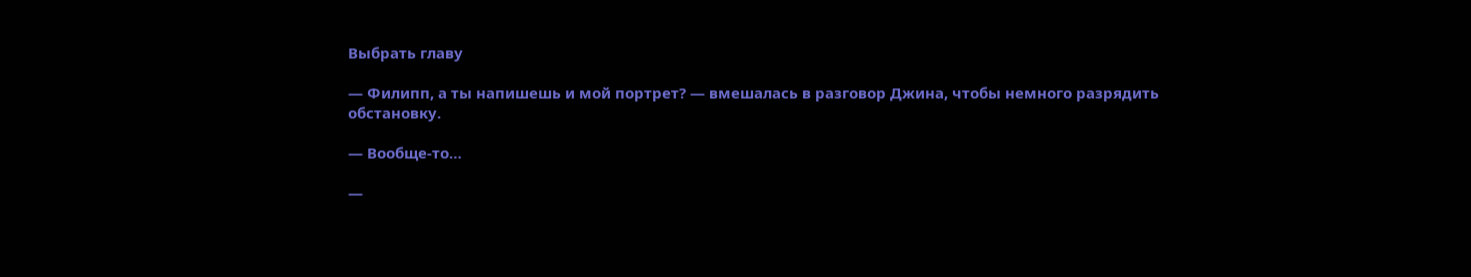Выбрать главу

— Филипп, а ты напишешь и мой портрет? — вмешалась в разговор Джина, чтобы немного разрядить обстановку.

— Вообще-то…

—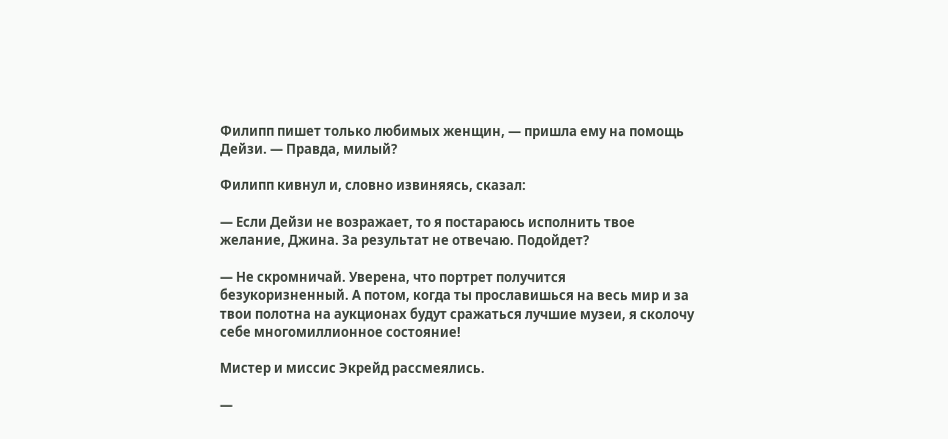Филипп пишет только любимых женщин, — пришла ему на помощь Дейзи. — Правда, милый?

Филипп кивнул и, словно извиняясь, сказал:

— Если Дейзи не возражает, то я постараюсь исполнить твое желание, Джина. За результат не отвечаю. Подойдет?

— Не скромничай. Уверена, что портрет получится безукоризненный. А потом, когда ты прославишься на весь мир и за твои полотна на аукционах будут сражаться лучшие музеи, я сколочу себе многомиллионное состояние!

Мистер и миссис Экрейд рассмеялись.

—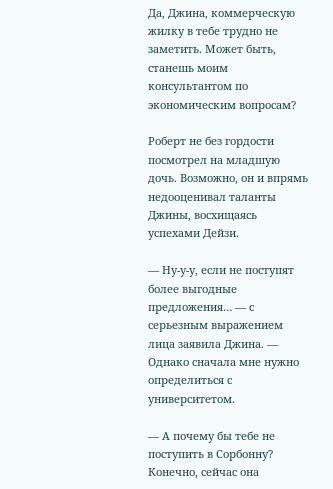Да, Джина, коммерческую жилку в тебе трудно не заметить. Может быть, станешь моим консультантом по экономическим вопросам?

Роберт не без гордости посмотрел на младшую дочь. Возможно, он и впрямь недооценивал таланты Джины, восхищаясь успехами Дейзи.

— Ну-у-у, если не поступят более выгодные предложения… — с серьезным выражением лица заявила Джина. — Однако сначала мне нужно определиться с университетом.

— А почему бы тебе не поступить в Сорбонну? Конечно, сейчас она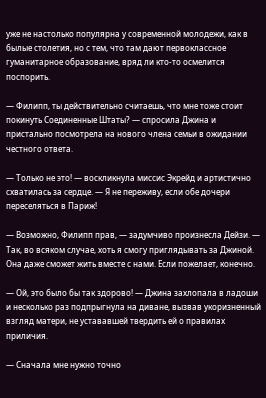уже не настолько популярна у современной молодежи, как в былые столетия, но с тем, что там дают первоклассное гуманитарное образование, вряд ли кто-то осмелится поспорить.

— Филипп, ты действительно считаешь, что мне тоже стоит покинуть Соединенные Штаты? — спросила Джина и пристально посмотрела на нового члена семьи в ожидании честного ответа.

— Только не это! — воскликнула миссис Экрейд и артистично схватилась за сердце. — Я не переживу, если обе дочери переселяться в Париж!

— Возможно, Филипп прав, — задумчиво произнесла Дейзи. — Так, во всяком случае, хоть я смогу приглядывать за Джиной. Она даже сможет жить вместе с нами. Если пожелает, конечно.

— Ой, это было бы так здорово! — Джина захлопала в ладоши и несколько раз подпрыгнула на диване, вызвав укоризненный взгляд матери, не устававшей твердить ей о правилах приличия.

— Сначала мне нужно точно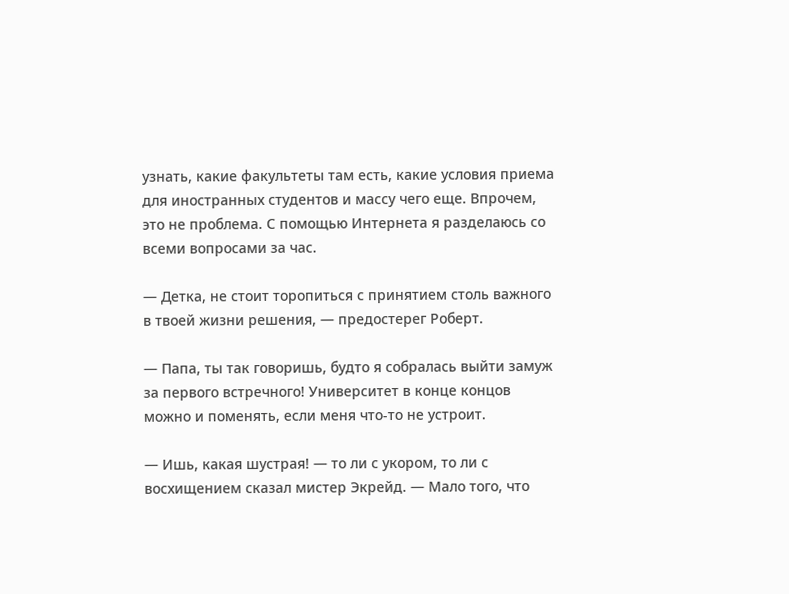узнать, какие факультеты там есть, какие условия приема для иностранных студентов и массу чего еще. Впрочем, это не проблема. С помощью Интернета я разделаюсь со всеми вопросами за час.

— Детка, не стоит торопиться с принятием столь важного в твоей жизни решения, — предостерег Роберт.

— Папа, ты так говоришь, будто я собралась выйти замуж за первого встречного! Университет в конце концов можно и поменять, если меня что-то не устроит.

— Ишь, какая шустрая! — то ли с укором, то ли с восхищением сказал мистер Экрейд. — Мало того, что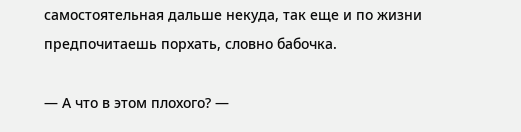самостоятельная дальше некуда, так еще и по жизни предпочитаешь порхать, словно бабочка.

— А что в этом плохого? —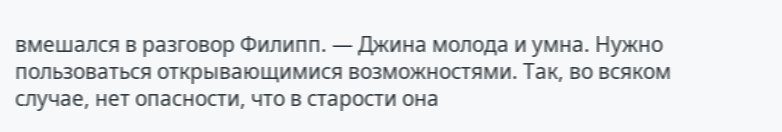вмешался в разговор Филипп. — Джина молода и умна. Нужно пользоваться открывающимися возможностями. Так, во всяком случае, нет опасности, что в старости она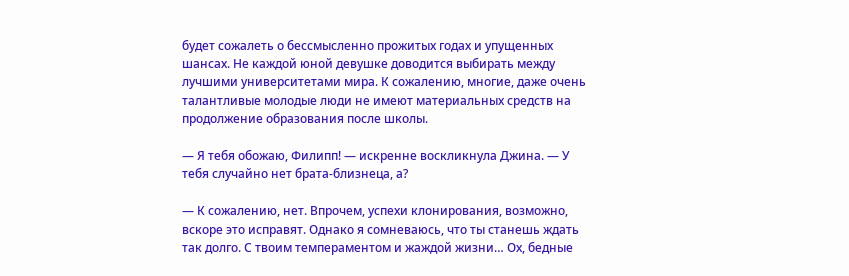будет сожалеть о бессмысленно прожитых годах и упущенных шансах. Не каждой юной девушке доводится выбирать между лучшими университетами мира. К сожалению, многие, даже очень талантливые молодые люди не имеют материальных средств на продолжение образования после школы.

— Я тебя обожаю, Филипп! — искренне воскликнула Джина. — У тебя случайно нет брата-близнеца, а?

— К сожалению, нет. Впрочем, успехи клонирования, возможно, вскоре это исправят. Однако я сомневаюсь, что ты станешь ждать так долго. С твоим темпераментом и жаждой жизни… Ох, бедные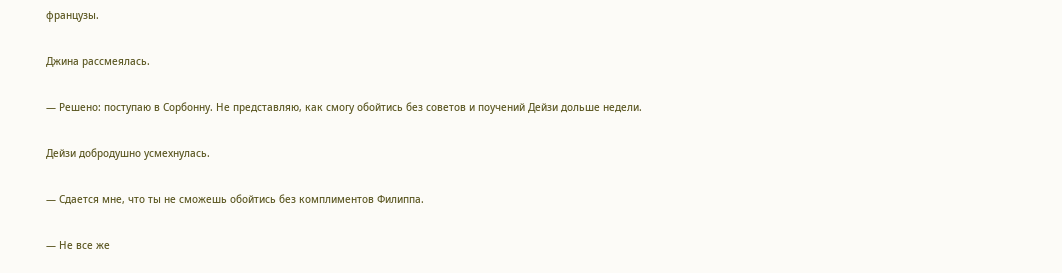французы.

Джина рассмеялась.

— Решено: поступаю в Сорбонну. Не представляю, как смогу обойтись без советов и поучений Дейзи дольше недели.

Дейзи добродушно усмехнулась.

— Сдается мне, что ты не сможешь обойтись без комплиментов Филиппа.

— Не все же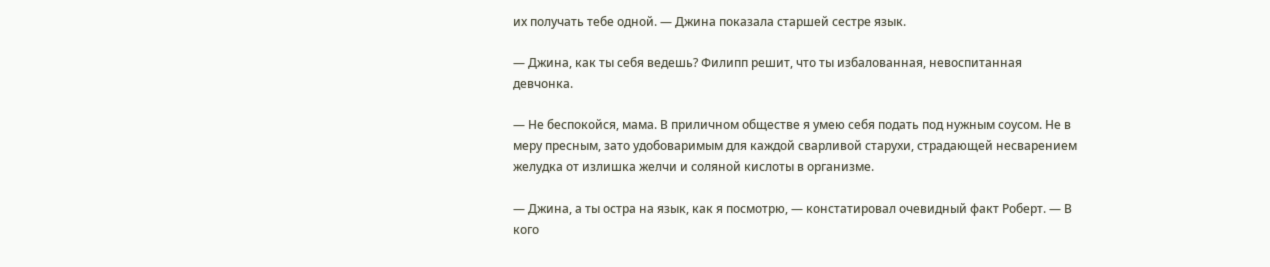их получать тебе одной. — Джина показала старшей сестре язык.

— Джина, как ты себя ведешь? Филипп решит, что ты избалованная, невоспитанная девчонка.

— Не беспокойся, мама. В приличном обществе я умею себя подать под нужным соусом. Не в меру пресным, зато удобоваримым для каждой сварливой старухи, страдающей несварением желудка от излишка желчи и соляной кислоты в организме.

— Джина, а ты остра на язык, как я посмотрю, — констатировал очевидный факт Роберт. — В кого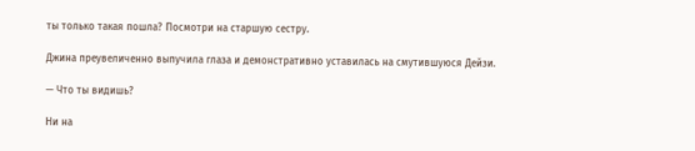ты только такая пошла? Посмотри на старшую сестру.

Джина преувеличенно выпучила глаза и демонстративно уставилась на смутившуюся Дейзи.

— Что ты видишь?

Ни на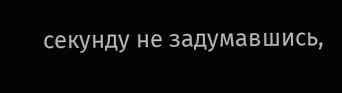секунду не задумавшись,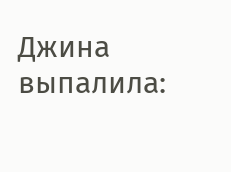Джина выпалила: